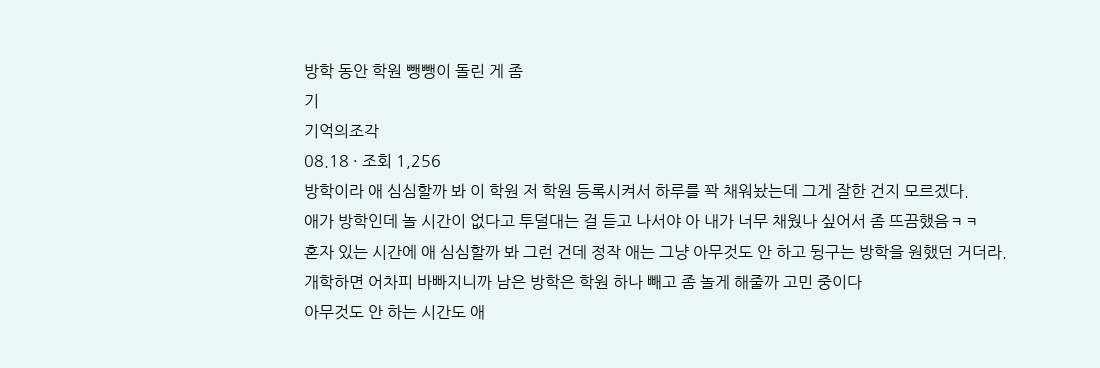방학 동안 학원 뺑뺑이 돌린 게 좀
기
기억의조각
08.18 · 조회 1,256
방학이라 애 심심할까 봐 이 학원 저 학원 등록시켜서 하루를 꽉 채워놨는데 그게 잘한 건지 모르겠다.
애가 방학인데 놀 시간이 없다고 투덜대는 걸 듣고 나서야 아 내가 너무 채웠나 싶어서 좀 뜨끔했음ㅋㅋ
혼자 있는 시간에 애 심심할까 봐 그런 건데 정작 애는 그냥 아무것도 안 하고 뒹구는 방학을 원했던 거더라.
개학하면 어차피 바빠지니까 남은 방학은 학원 하나 빼고 좀 놀게 해줄까 고민 중이다
아무것도 안 하는 시간도 애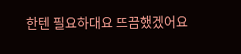한텐 필요하대요 뜨끔했겠어요